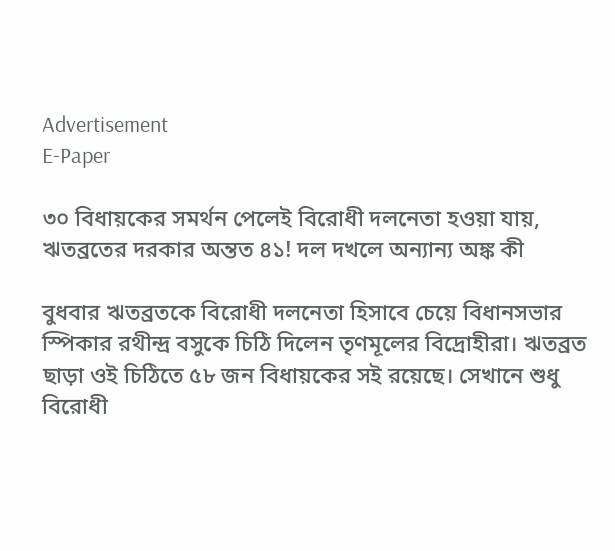Advertisement
E-Paper

৩০ বিধায়কের সমর্থন পেলেই বিরোধী দলনেতা হওয়া যায়, ঋতব্রতের দরকার অন্তত ৪১! দল দখলে অন্যান্য অঙ্ক কী

বুধবার ঋতব্রতকে বিরোধী দলনেতা হিসাবে চেয়ে বিধানসভার স্পিকার রথীন্দ্র বসুকে চিঠি দিলেন তৃণমূলের বিদ্রোহীরা। ঋতব্রত ছাড়া ওই চিঠিতে ৫৮ জন বিধায়কের সই রয়েছে। সেখানে শুধু বিরোধী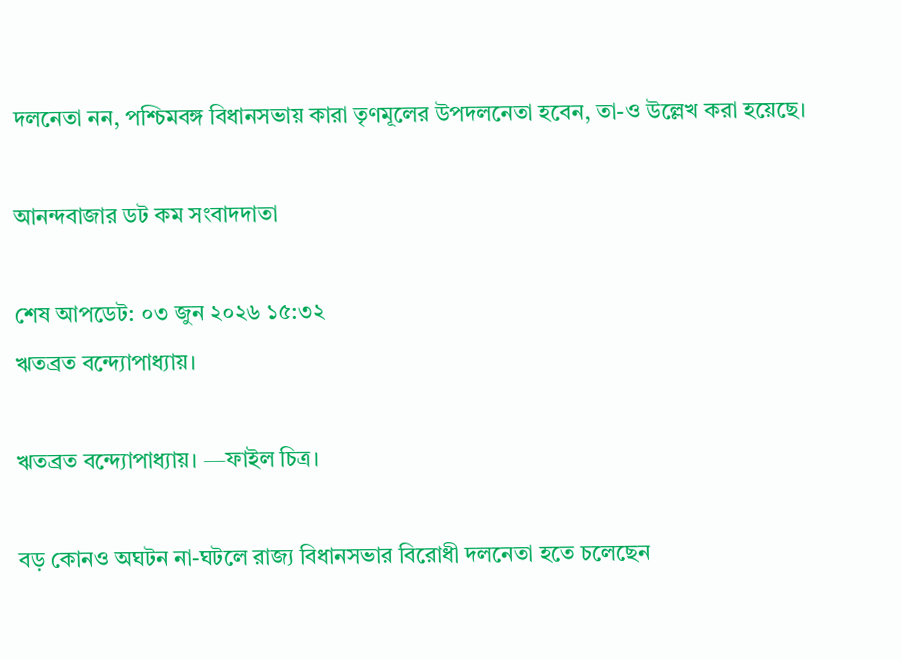দলনেতা নন, পশ্চিমবঙ্গ বিধানসভায় কারা তৃণমূলের উপদলনেতা হবেন, তা-ও উল্লেখ করা হয়েছে।

আনন্দবাজার ডট কম সংবাদদাতা

শেষ আপডেট: ০৩ জুন ২০২৬ ১৫:৩২
ঋতব্রত বন্দ্যোপাধ্যায়।

ঋতব্রত বন্দ্যোপাধ্যায়। —ফাইল চিত্র।

বড় কোনও অঘটন না-ঘটলে রাজ্য বিধানসভার বিরোধী দলনেতা হতে চলেছেন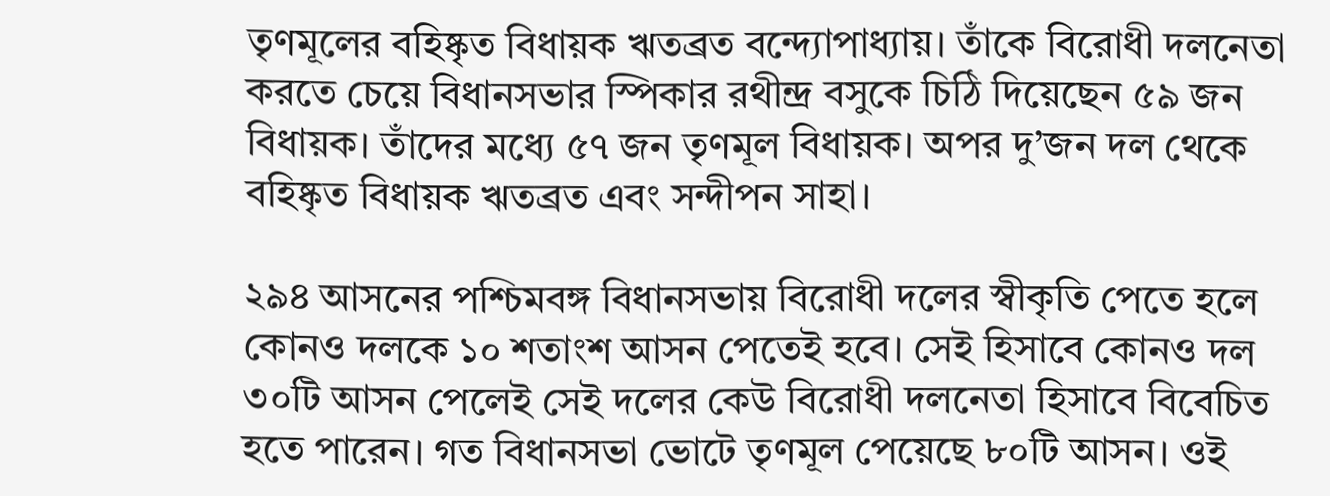তৃণমূলের বহিষ্কৃত বিধায়ক ঋতব্রত বন্দ্যোপাধ্যায়। তাঁকে বিরোধী দলনেতা করতে চেয়ে বিধানসভার স্পিকার রথীন্দ্র বসুকে চিঠি দিয়েছেন ৫৯ জন বিধায়ক। তাঁদের মধ্যে ৫৭ জন তৃণমূল বিধায়ক। অপর দু’জন দল থেকে বহিষ্কৃত বিধায়ক ঋতব্রত এবং সন্দীপন সাহা।

২৯৪ আসনের পশ্চিমবঙ্গ বিধানসভায় বিরোধী দলের স্বীকৃতি পেতে হলে কোনও দলকে ১০ শতাংশ আসন পেতেই হবে। সেই হিসাবে কোনও দল ৩০টি আসন পেলেই সেই দলের কেউ বিরোধী দলনেতা হিসাবে বিবেচিত হতে পারেন। গত বিধানসভা ভোটে তৃণমূল পেয়েছে ৮০টি আসন। ওই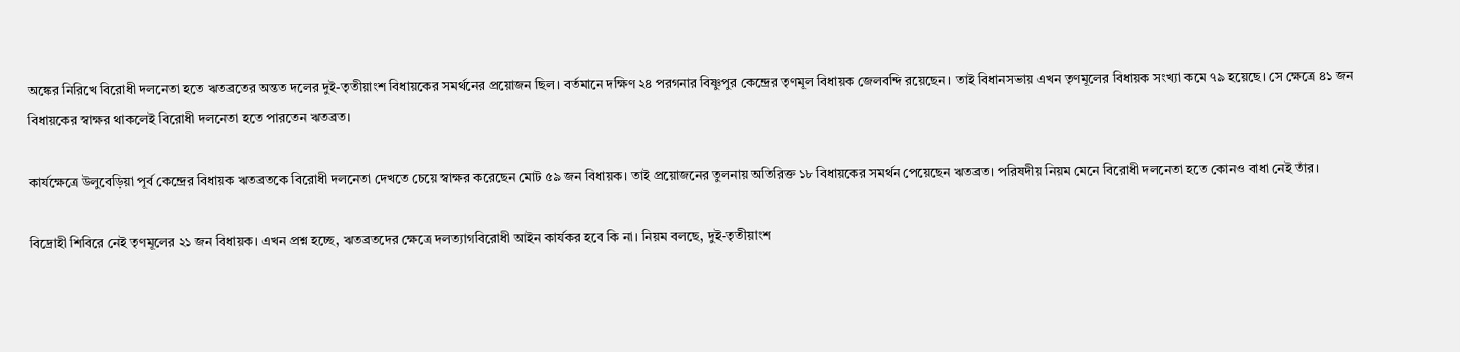অঙ্কের নিরিখে বিরোধী দলনেতা হতে ঋতব্রতের অন্তত দলের দুই-তৃতীয়াংশ বিধায়কের সমর্থনের প্রয়োজন ছিল। বর্তমানে দক্ষিণ ২৪ পরগনার বিষ্ণুপুর কেন্দ্রের তৃণমূল বিধায়ক জেলবন্দি রয়েছেন। তাই বিধানসভায় এখন তৃণমূলের বিধায়ক সংখ্যা কমে ৭৯ হয়েছে। সে ক্ষেত্রে ৪১ জন বিধায়কের স্বাক্ষর থাকলেই বিরোধী দলনেতা হতে পারতেন ঋতব্রত।

কার্যক্ষেত্রে উলুবেড়িয়া পূর্ব কেন্দ্রের বিধায়ক ঋতব্রতকে বিরোধী দলনেতা দেখতে চেয়ে স্বাক্ষর করেছেন মোট ৫৯ জন বিধায়ক। তাই প্রয়োজনের তুলনায় অতিরিক্ত ১৮ বিধায়কের সমর্থন পেয়েছেন ঋতব্রত। পরিষদীয় নিয়ম মেনে বিরোধী দলনেতা হতে কোনও বাধা নেই তাঁর।

বিদ্রোহী শিবিরে নেই তৃণমূলের ২১ জন বিধায়ক। এখন প্রশ্ন হচ্ছে, ঋতব্রতদের ক্ষেত্রে দলত্যাগবিরোধী আইন কার্যকর হবে কি না। নিয়ম বলছে, দুই-তৃতীয়াংশ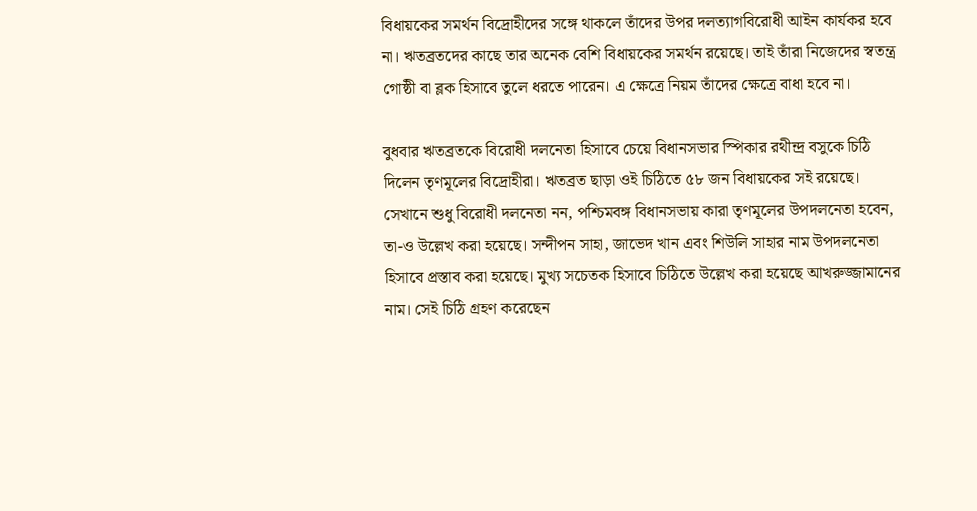বিধায়কের সমর্থন বিদ্রোহীদের সঙ্গে থাকলে তাঁদের উপর দলত্যাগবিরোধী আইন কার্যকর হবে না। ঋতব্রতদের কাছে তার অনেক বেশি বিধায়কের সমর্থন রয়েছে। তাই তাঁরা নিজেদের স্বতন্ত্র গোষ্ঠী বা ব্লক হিসাবে তুলে ধরতে পারেন। এ ক্ষেত্রে নিয়ম তাঁদের ক্ষেত্রে বাধা হবে না।

বুধবার ঋতব্রতকে বিরোধী দলনেতা হিসাবে চেয়ে বিধানসভার স্পিকার রথীন্দ্র বসুকে চিঠি দিলেন তৃণমূলের বিদ্রোহীরা। ঋতব্রত ছাড়া ওই চিঠিতে ৫৮ জন বিধায়কের সই রয়েছে। সেখানে শুধু বিরোধী দলনেতা নন, পশ্চিমবঙ্গ বিধানসভায় কারা তৃণমূলের উপদলনেতা হবেন, তা-ও উল্লেখ করা হয়েছে। সন্দীপন সাহা, জাভেদ খান এবং শিউলি সাহার নাম উপদলনেতা হিসাবে প্রস্তাব করা হয়েছে। মুখ্য সচেতক হিসাবে চিঠিতে উল্লেখ করা হয়েছে আখরুজ্জামানের নাম। সেই চিঠি গ্রহণ করেছেন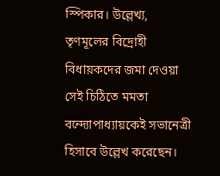স্পিকার। উল্লেখ্য, তৃণমূলের বিদ্রোহী বিধায়কদের জমা দেওয়া সেই চিঠিতে মমতা বন্দ্যোপাধ্যায়কেই সভানেত্রী হিসাবে উল্লেখ করেছেন।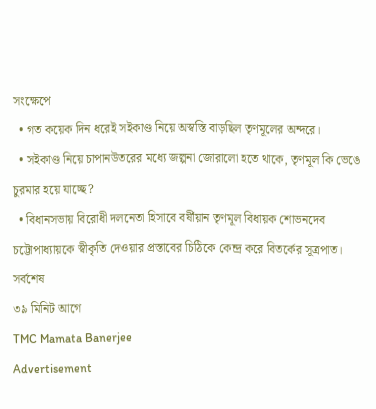সংক্ষেপে
  • গত কয়েক দিন ধরেই সইকাণ্ড নিয়ে অস্বস্তি বাড়ছিল তৃণমূলের অন্দরে।
  • সইকাণ্ড নিয়ে চাপানউতরের মধ্যে জল্পনা জোরালো হতে থাকে, তৃণমূল কি ভেঙে চুরমার হয়ে যাচ্ছে?
  • বিধানসভায় বিরোধী দলনেতা হিসাবে বর্ষীয়ান তৃণমূল বিধায়ক শোভনদেব চট্টোপাধ্যায়কে স্বীকৃতি দেওয়ার প্রস্তাবের চিঠিকে কেন্দ্র করে বিতর্কের সূত্রপাত।
সর্বশেষ
৩৯ মিনিট আগে
TMC Mamata Banerjee
Advertisement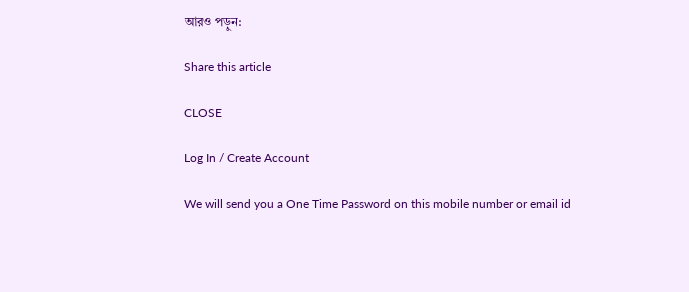আরও পড়ুন:

Share this article

CLOSE

Log In / Create Account

We will send you a One Time Password on this mobile number or email id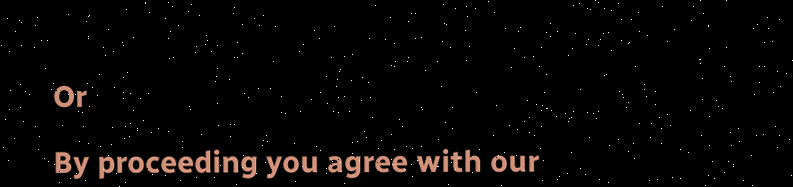Or

By proceeding you agree with our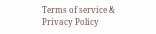Terms of service & Privacy Policy